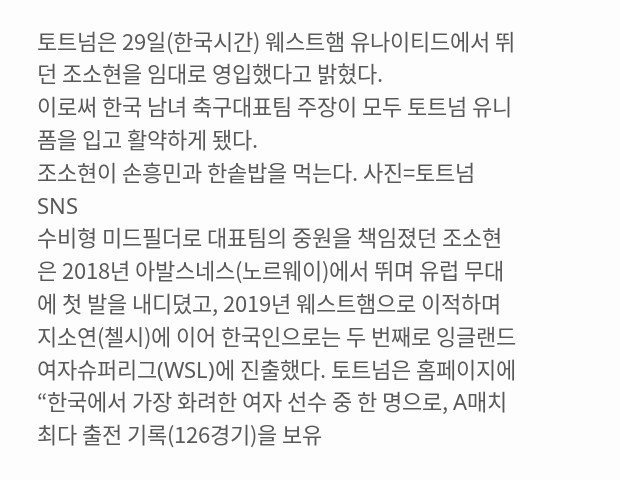토트넘은 29일(한국시간) 웨스트햄 유나이티드에서 뛰던 조소현을 임대로 영입했다고 밝혔다.
이로써 한국 남녀 축구대표팀 주장이 모두 토트넘 유니폼을 입고 활약하게 됐다.
조소현이 손흥민과 한솥밥을 먹는다. 사진=토트넘 SNS
수비형 미드필더로 대표팀의 중원을 책임졌던 조소현은 2018년 아발스네스(노르웨이)에서 뛰며 유럽 무대에 첫 발을 내디뎠고, 2019년 웨스트햄으로 이적하며 지소연(첼시)에 이어 한국인으로는 두 번째로 잉글랜드 여자슈퍼리그(WSL)에 진출했다. 토트넘은 홈페이지에 “한국에서 가장 화려한 여자 선수 중 한 명으로, A매치 최다 출전 기록(126경기)을 보유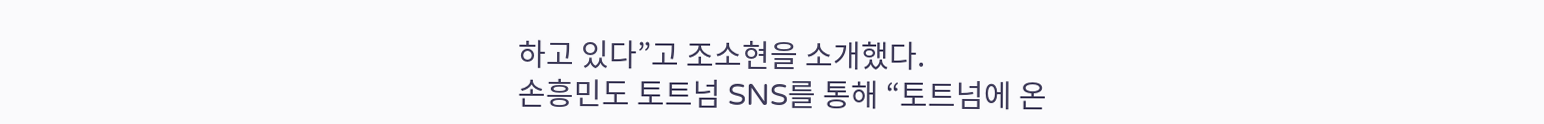하고 있다”고 조소현을 소개했다.
손흥민도 토트넘 SNS를 통해 “토트넘에 온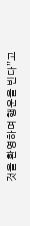것을 환영하며 행운을 빈다”고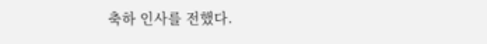축하 인사를 전했다.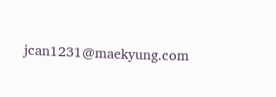jcan1231@maekyung.com